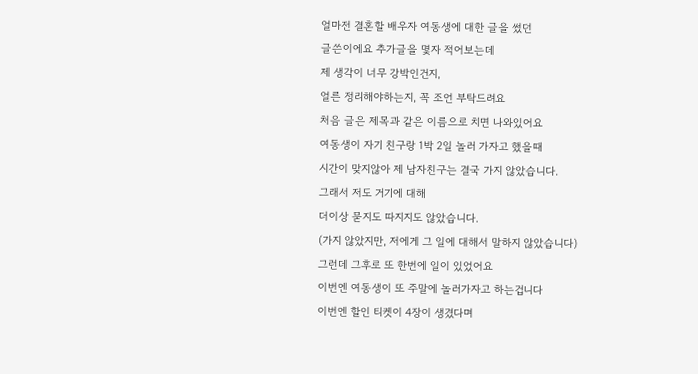얼마전 결혼할 배우자 여동생에 대한 글을 썼던
글쓴이에요 추가글을 몇자 적어보는데
제 생각이 너무 강박인건지,
얼른 정리해야하는지, 꼭 조언 부탁드려요
처음 글은 제목과 같은 이름으로 치면 나와있어요
여동생이 자기 친구랑 1박 2일 놀러 가자고 했을때
시간이 맞지않아 제 남자친구는 결국 가지 않았습니다.
그래서 저도 거기에 대해
더이상 묻지도 따지지도 않았습니다.
(가지 않았지만, 저에게 그 일에 대해서 말하지 않았습니다)
그런데 그후로 또 한번에 일이 있었어요
이번엔 여동생이 또 주말에 놀러가자고 하는겁니다
이번엔 할인 티켓이 4장이 생겼다며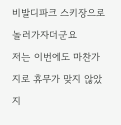비발디파크 스키장으로 놀러가자더군요
저는 이번에도 마찬가지로 휴무가 맞지 않았지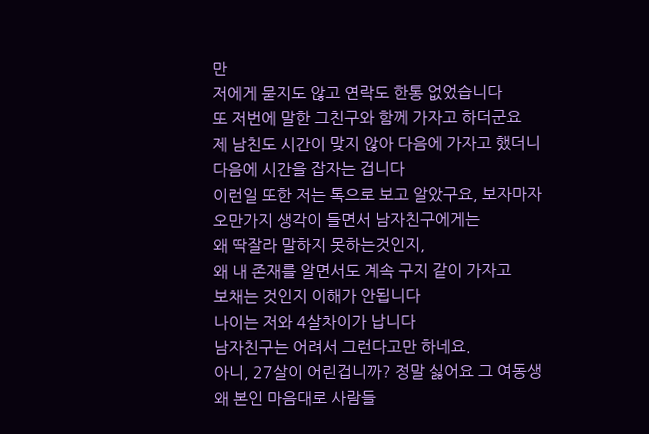만
저에게 묻지도 않고 연락도 한통 없었습니다
또 저번에 말한 그친구와 함께 가자고 하더군요
제 남친도 시간이 맞지 않아 다음에 가자고 했더니
다음에 시간을 잡자는 겁니다
이런일 또한 저는 톡으로 보고 알았구요, 보자마자
오만가지 생각이 들면서 남자친구에게는
왜 딱잘라 말하지 못하는것인지,
왜 내 존재를 알면서도 계속 구지 같이 가자고
보채는 것인지 이해가 안됩니다
나이는 저와 4살차이가 납니다
남자친구는 어려서 그런다고만 하네요.
아니, 27살이 어린겁니까? 정말 싫어요 그 여동생
왜 본인 마음대로 사람들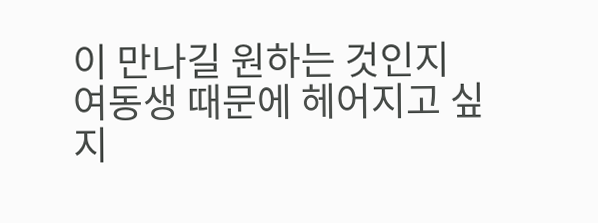이 만나길 원하는 것인지
여동생 때문에 헤어지고 싶지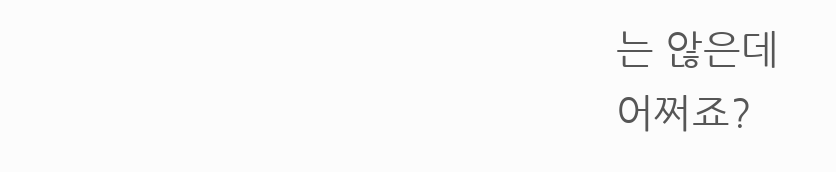는 않은데
어쩌죠?